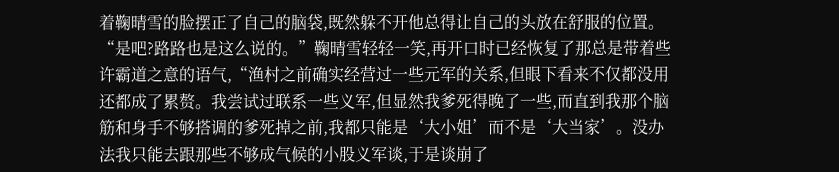着鞠晴雪的脸摆正了自己的脑袋,既然躲不开他总得让自己的头放在舒服的位置。
“是吧?路路也是这么说的。”鞠晴雪轻轻一笑,再开口时已经恢复了那总是带着些许霸道之意的语气,“渔村之前确实经营过一些元军的关系,但眼下看来不仅都没用还都成了累赘。我尝试过联系一些义军,但显然我爹死得晚了一些,而直到我那个脑筋和身手不够搭调的爹死掉之前,我都只能是‘大小姐’而不是‘大当家’。没办法我只能去跟那些不够成气候的小股义军谈,于是谈崩了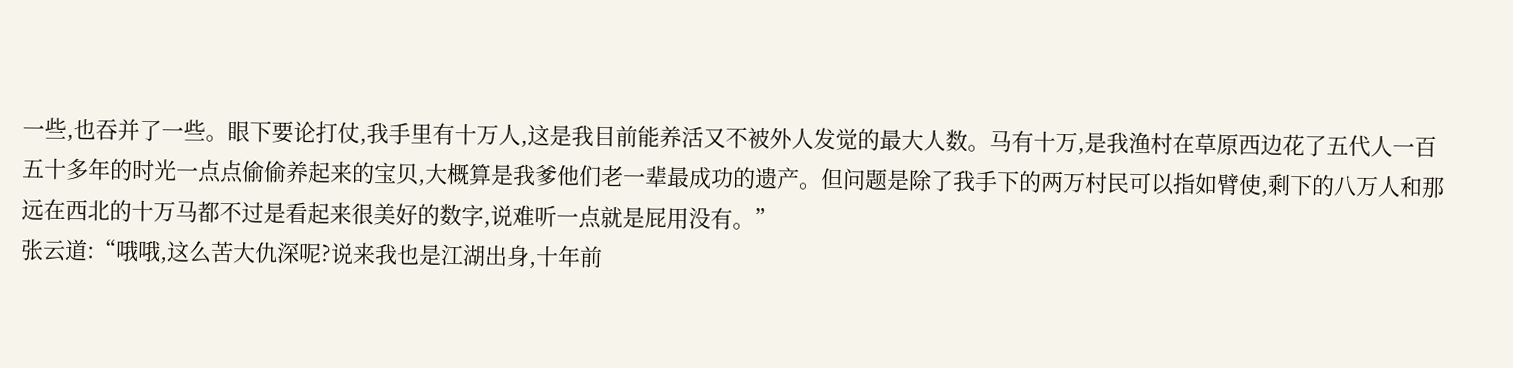一些,也吞并了一些。眼下要论打仗,我手里有十万人,这是我目前能养活又不被外人发觉的最大人数。马有十万,是我渔村在草原西边花了五代人一百五十多年的时光一点点偷偷养起来的宝贝,大概算是我爹他们老一辈最成功的遗产。但问题是除了我手下的两万村民可以指如臂使,剩下的八万人和那远在西北的十万马都不过是看起来很美好的数字,说难听一点就是屁用没有。”
张云道:“哦哦,这么苦大仇深呢?说来我也是江湖出身,十年前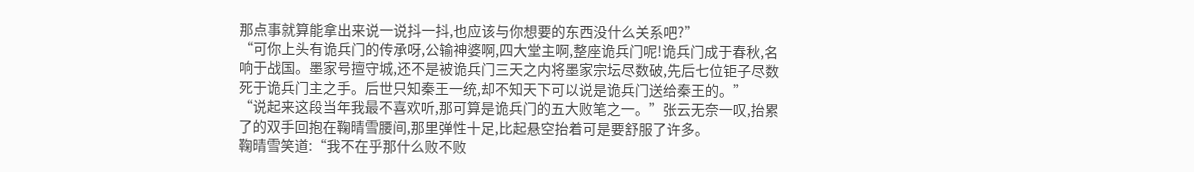那点事就算能拿出来说一说抖一抖,也应该与你想要的东西没什么关系吧?”
“可你上头有诡兵门的传承呀,公输神婆啊,四大堂主啊,整座诡兵门呢!诡兵门成于春秋,名响于战国。墨家号擅守城,还不是被诡兵门三天之内将墨家宗坛尽数破,先后七位钜子尽数死于诡兵门主之手。后世只知秦王一统,却不知天下可以说是诡兵门送给秦王的。”
“说起来这段当年我最不喜欢听,那可算是诡兵门的五大败笔之一。”张云无奈一叹,抬累了的双手回抱在鞠晴雪腰间,那里弹性十足,比起悬空抬着可是要舒服了许多。
鞠晴雪笑道:“我不在乎那什么败不败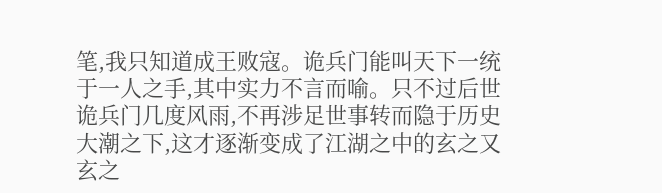笔,我只知道成王败寇。诡兵门能叫天下一统于一人之手,其中实力不言而喻。只不过后世诡兵门几度风雨,不再涉足世事转而隐于历史大潮之下,这才逐渐变成了江湖之中的玄之又玄之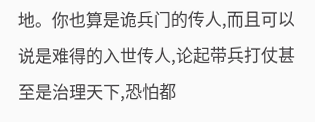地。你也算是诡兵门的传人,而且可以说是难得的入世传人,论起带兵打仗甚至是治理天下,恐怕都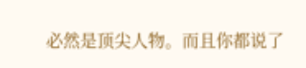必然是顶尖人物。而且你都说了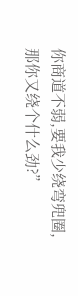你商道不弱,要我少绕弯兜圈,那你又绕个什么劲?”